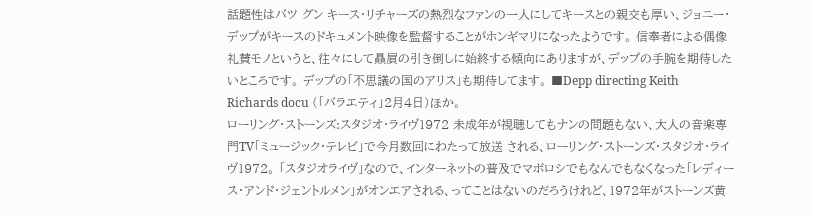話題性はバツ グン キース・リチャーズの熱烈なファンの一人にしてキースとの親交も厚い、ジョニー・デップがキースのドキュメント映像を監督することがホンギマリになったようです。 信奉者による偶像礼賛モノというと、往々にして贔屓の引き倒しに始終する傾向にありますが、デップの手腕を期待したいところです。 デップの「不思議の国のアリス」も期待してます。 ■Depp directing Keith Richards docu (「バラエティ」2月4日)ほか。
ローリング・ストーンズ:スタジオ・ライヴ1972 未成年が視聴してもナンの問題もない、大人の音楽専門TV「ミュージック・テレビ」で今月数回にわたって放送 される、ローリング・ストーンズ・スタジオ・ライヴ1972。 「スタジオライヴ」なので、インターネットの普及でマボロシでもなんでもなくなった「レディース・アンド・ジェントルメン」がオンエアされる、ってことはないのだろうけれど、1972年がストーンズ黄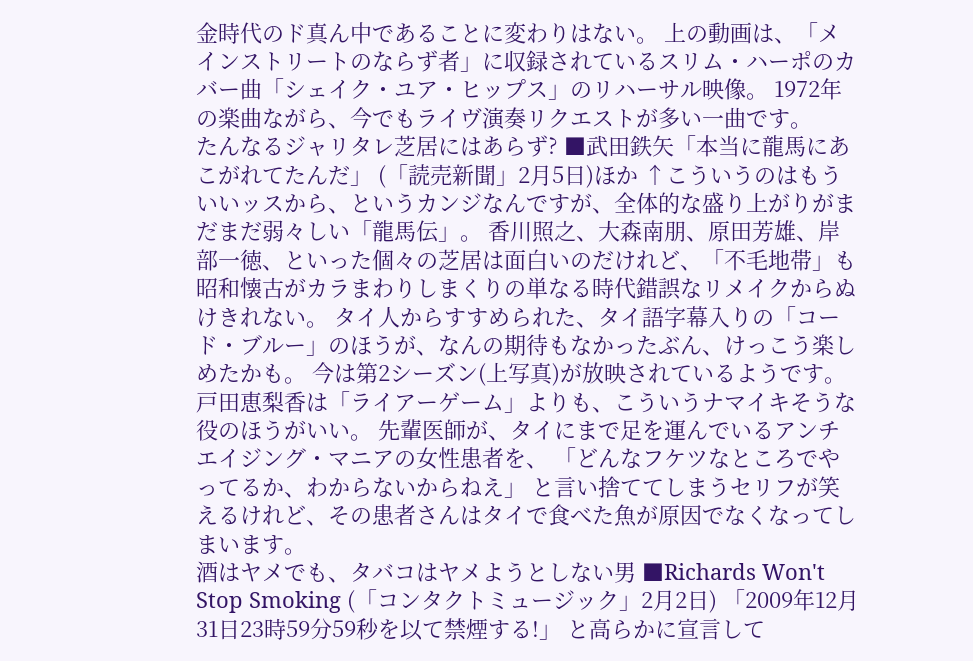金時代のド真ん中であることに変わりはない。 上の動画は、「メインストリートのならず者」に収録されているスリム・ハーポのカバー曲「シェイク・ユア・ヒップス」のリハーサル映像。 1972年の楽曲ながら、今でもライヴ演奏リクエストが多い一曲です。
たんなるジャリタレ芝居にはあらず? ■武田鉄矢「本当に龍馬にあこがれてたんだ」 (「読売新聞」2月5日)ほか ↑こういうのはもういいッスから、というカンジなんですが、全体的な盛り上がりがまだまだ弱々しい「龍馬伝」。 香川照之、大森南朋、原田芳雄、岸部一徳、といった個々の芝居は面白いのだけれど、「不毛地帯」も昭和懐古がカラまわりしまくりの単なる時代錯誤なリメイクからぬけきれない。 タイ人からすすめられた、タイ語字幕入りの「コード・ブルー」のほうが、なんの期待もなかったぶん、けっこう楽しめたかも。 今は第2シーズン(上写真)が放映されているようです。 戸田恵梨香は「ライアーゲーム」よりも、こういうナマイキそうな役のほうがいい。 先輩医師が、タイにまで足を運んでいるアンチエイジング・マニアの女性患者を、 「どんなフケツなところでやってるか、わからないからねえ」 と言い捨ててしまうセリフが笑えるけれど、その患者さんはタイで食べた魚が原因でなくなってしまいます。
酒はヤメでも、タバコはヤメようとしない男 ■Richards Won't Stop Smoking (「コンタクトミュージック」2月2日) 「2009年12月31日23時59分59秒を以て禁煙する!」 と高らかに宣言して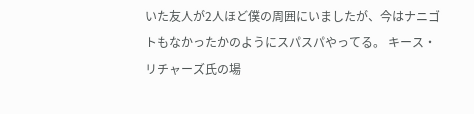いた友人が2人ほど僕の周囲にいましたが、今はナニゴトもなかったかのようにスパスパやってる。 キース・リチャーズ氏の場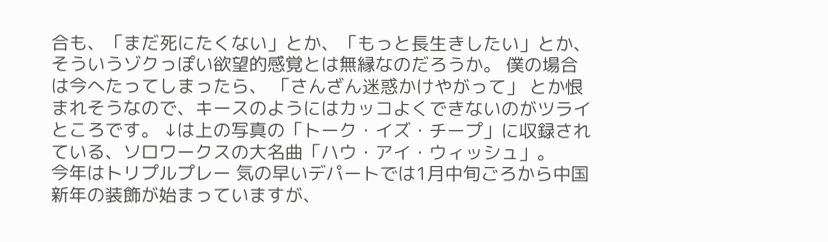合も、「まだ死にたくない」とか、「もっと長生きしたい」とか、そういうゾクっぽい欲望的感覚とは無縁なのだろうか。 僕の場合は今へたってしまったら、 「さんざん迷惑かけやがって」 とか恨まれそうなので、キースのようにはカッコよくできないのがツライところです。 ↓は上の写真の「トーク・イズ・チープ」に収録されている、ソロワークスの大名曲「ハウ・アイ・ウィッシュ」。
今年はトリプルプレー 気の早いデパートでは1月中旬ごろから中国新年の装飾が始まっていますが、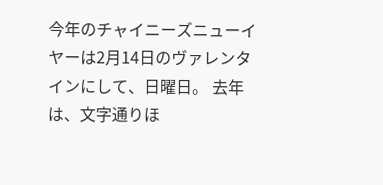今年のチャイニーズニューイヤーは2月14日のヴァレンタインにして、日曜日。 去年は、文字通りほ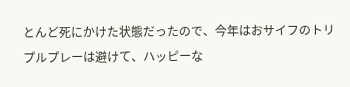とんど死にかけた状態だったので、今年はおサイフのトリプルプレーは避けて、ハッピーな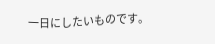一日にしたいものです。